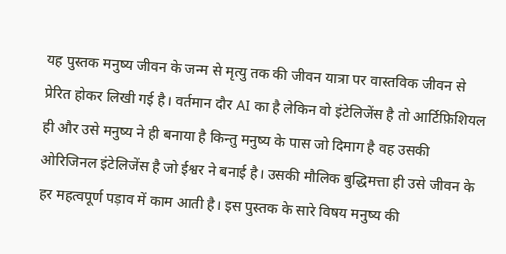यह पुस्तक मनुष्य जीवन के जन्म से मृत्यु तक की जीवन यात्रा पर वास्तविक जीवन से प्रेरित होकर लिखी गई है। वर्तमान दौर AI का है लेकिन वो इंटेलिजेंस है तो आर्टिफ़िशियल ही और उसे मनुष्य ने ही बनाया है किन्तु मनुष्य के पास जो दिमाग है वह उसकी ओरिजिनल इंटेलिजेंस है जो ईश्वर ने बनाई है। उसकी मौलिक बुद्धिमत्ता ही उसे जीवन के हर महत्वपूर्ण पड़ाव में काम आती है। इस पुस्तक के सारे विषय मनुष्य की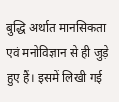बुद्धि अर्थात मानसिकता एवं मनोविज्ञान से ही जुड़े हुए हैं। इसमें लिखी गई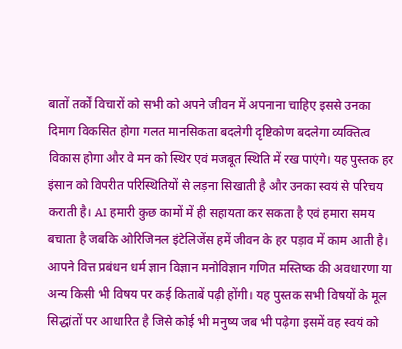बातों तर्कों विचारों को सभी को अपने जीवन में अपनाना चाहिए इससे उनका दिमाग विकसित होगा गलत मानसिकता बदलेगी दृष्टिकोण बदलेगा व्यक्तित्व विकास होगा और वे मन को स्थिर एवं मजबूत स्थिति में रख पाएंगे। यह पुस्तक हर इंसान को विपरीत परिस्थितियों से लड़ना सिखाती है और उनका स्वयं से परिचय कराती है। AI हमारी कुछ कामों में ही सहायता कर सकता है एवं हमारा समय बचाता है जबकि ओरिजिनल इंटेलिजेंस हमें जीवन के हर पड़ाव में काम आती है। आपने वित्त प्रबंधन धर्म ज्ञान विज्ञान मनोविज्ञान गणित मस्तिष्क की अवधारणा या अन्य किसी भी विषय पर कई किताबें पढ़ी होंगी। यह पुस्तक सभी विषयों के मूल सिद्धांतों पर आधारित है जिसे कोई भी मनुष्य जब भी पढ़ेगा इसमें वह स्वयं को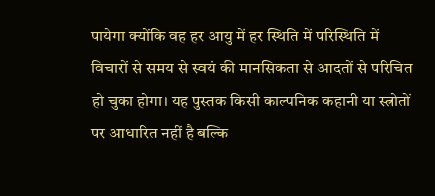पायेगा क्योंकि वह हर आयु में हर स्थिति में परिस्थिति में विचारों से समय से स्वयं की मानसिकता से आदतों से परिचित हो चुका होगा। यह पुस्तक किसी काल्पनिक कहानी या स्त्रोतों पर आधारित नहीं है बल्कि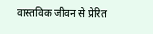वास्तविक जीवन से प्रेरित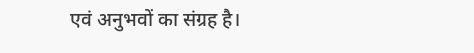एवं अनुभवों का संग्रह है।